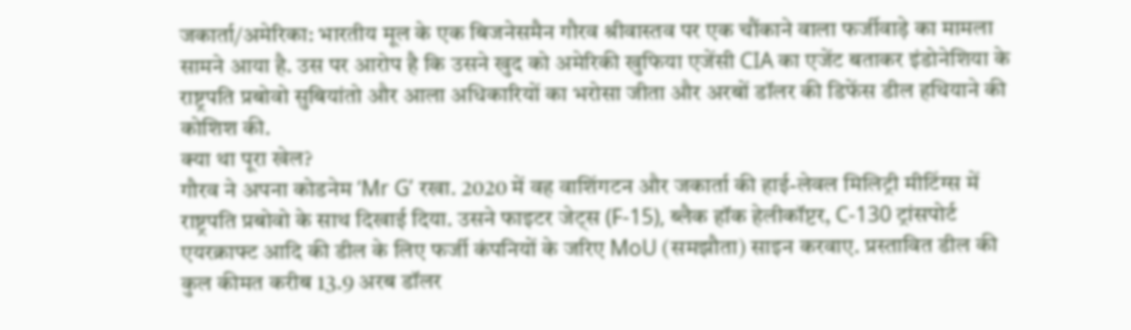जकार्ता/अमेरिका: भारतीय मूल के एक बिजनेसमैन गौरव श्रीवास्तव पर एक चौंकाने वाला फर्जीवाड़े का मामला सामने आया है. उस पर आरोप है कि उसने खुद को अमेरिकी खुफिया एजेंसी CIA का एजेंट बताकर इंडोनेशिया के राष्ट्रपति प्रबोवो सुबियांतो और आला अधिकारियों का भरोसा जीता और अरबों डॉलर की डिफेंस डील हथियाने की कोशिश की.
क्या था पूरा खेल?
गौरव ने अपना कोडनेम ‘Mr G’ रखा. 2020 में वह वाशिंगटन और जकार्ता की हाई-लेवल मिलिट्री मीटिंग्स में राष्ट्रपति प्रबोवो के साथ दिखाई दिया. उसने फाइटर जेट्स (F-15), ब्लैक हॉक हेलीकॉप्टर, C-130 ट्रांसपोर्ट एयरक्राफ्ट आदि की डील के लिए फर्जी कंपनियों के जरिए MoU (समझौता) साइन करवाए. प्रस्तावित डील की कुल कीमत करीब 13.9 अरब डॉलर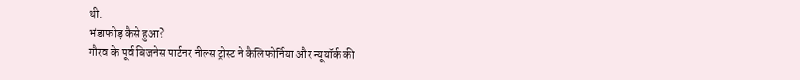थी.
भंडाफोड़ कैसे हुआ?
गौरव के पूर्व बिजनेस पार्टनर नील्स ट्रोस्ट ने कैलिफोर्निया और न्यूयॉर्क की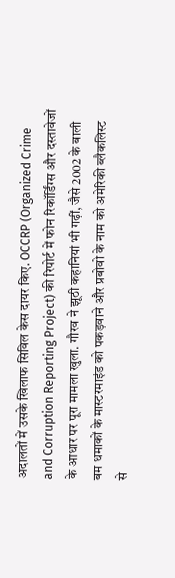अदालतों में उसके खिलाफ सिविल केस दायर किए. OCCRP (Organized Crime and Corruption Reporting Project) की रिपोर्ट में फोन रिकॉर्डिंग्स और दस्तावेजों के आधार पर पूरा मामला खुला. गौरव ने झूठी कहानियां भी गढ़ीं, जैसे 2002 के बाली बम धमाकों के मास्टरमाइंड को पकड़वाने और प्रबोवो के नाम को अमेरिकी ब्लैकलिस्ट से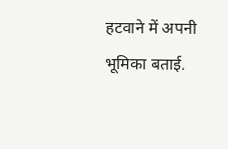हटवाने में अपनी भूमिका बताई.